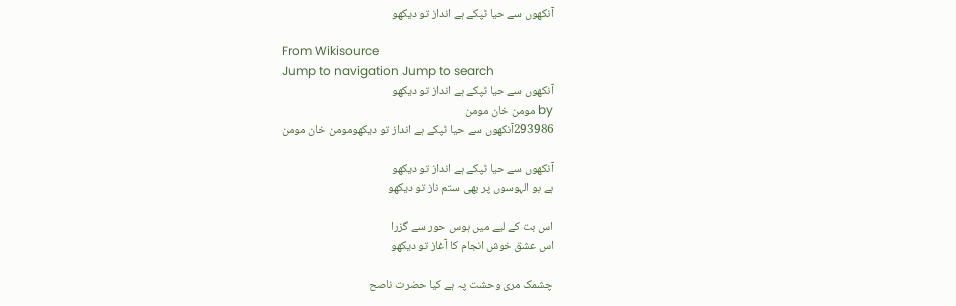آنکھوں سے حیا ٹپکے ہے انداز تو دیکھو

From Wikisource
Jump to navigation Jump to search
آنکھوں سے حیا ٹپکے ہے انداز تو دیکھو
by مومن خان مومن
293986آنکھوں سے حیا ٹپکے ہے انداز تو دیکھومومن خان مومن

آنکھوں سے حیا ٹپکے ہے انداز تو دیکھو
ہے بو الہوسوں پر بھی ستم ناز تو دیکھو

اس بت کے لیے میں ہوس حور سے گزرا
اس عشق خوش انجام کا آغاز تو دیکھو

چشمک مری وحشت پہ ہے کیا حضرت ناصح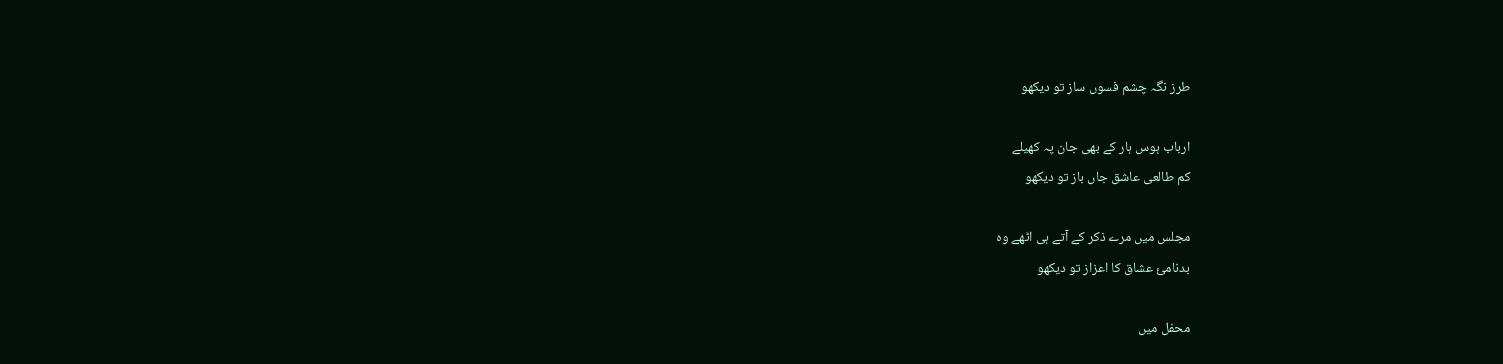طرز نگہ چشم فسوں ساز تو دیکھو

ارباب ہوس ہار کے بھی جان پہ کھیلے
کم طالعی عاشق جاں باز تو دیکھو

مجلس میں مرے ذکر کے آتے ہی اٹھے وہ
بدنامیٔ عشاق کا اعزاز تو دیکھو

محفل میں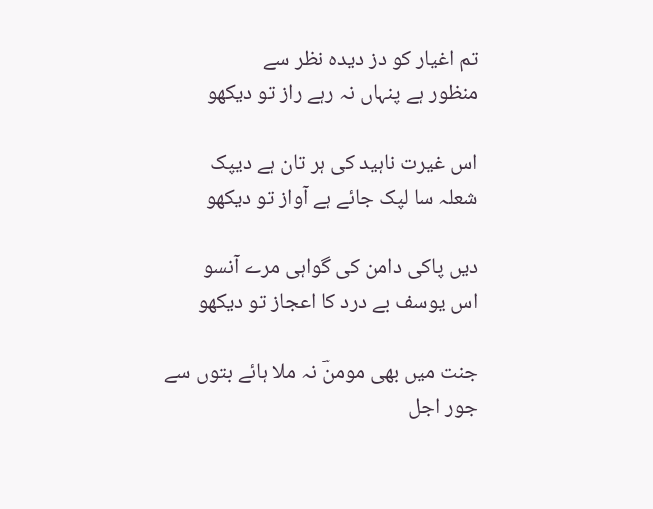تم اغیار کو دز دیدہ نظر سے
منظور ہے پنہاں نہ رہے راز تو دیکھو

اس غیرت ناہید کی ہر تان ہے دیپک
شعلہ سا لپک جائے ہے آواز تو دیکھو

دیں پاکی دامن کی گواہی مرے آنسو
اس یوسف بے درد کا اعجاز تو دیکھو

جنت میں بھی مومنؔ نہ ملا ہائے بتوں سے
جور اجل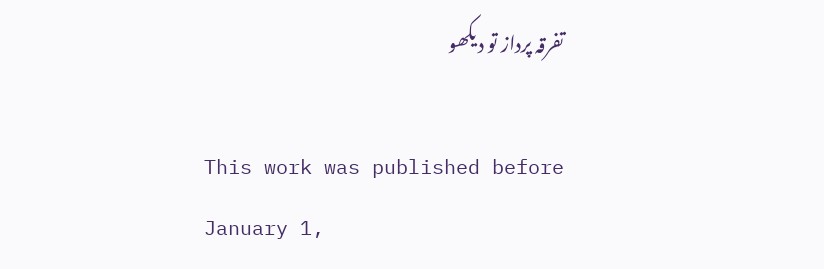تفرقہ پرداز تو دیکھو

This work was published before January 1,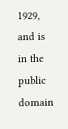1929, and is in the public domain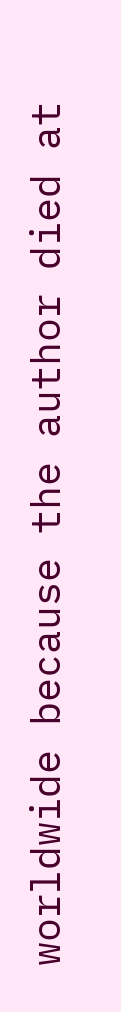worldwide because the author died at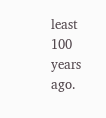least 100 years ago.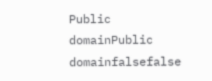Public domainPublic domainfalsefalse